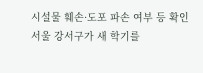시설물 훼손·도포 파손 여부 등 확인
서울 강서구가 새 학기를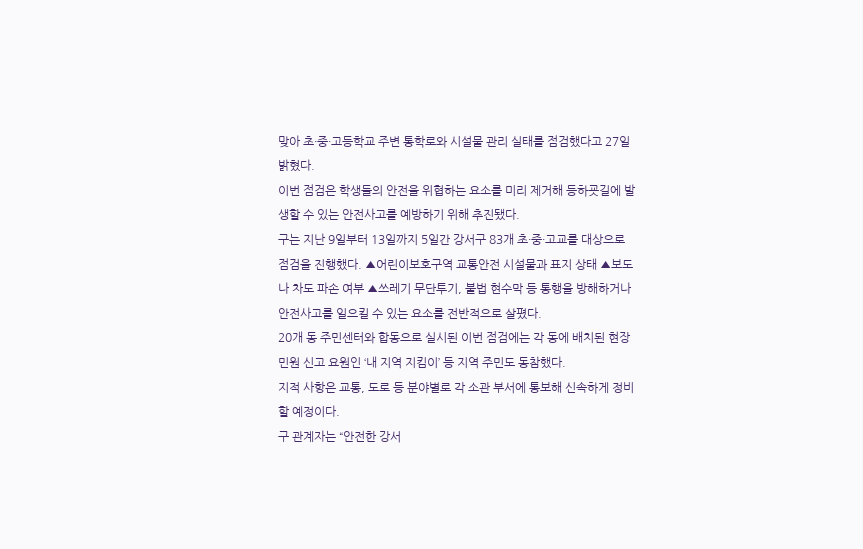맞아 초·중·고등학교 주변 통학로와 시설물 관리 실태를 점검했다고 27일 밝혔다.
이번 점검은 학생들의 안전을 위협하는 요소를 미리 제거해 등하굣길에 발생할 수 있는 안전사고를 예방하기 위해 추진됐다.
구는 지난 9일부터 13일까지 5일간 강서구 83개 초·중·고교를 대상으로 점검을 진행했다. ▲어린이보호구역 교통안전 시설물과 표지 상태 ▲보도나 차도 파손 여부 ▲쓰레기 무단투기, 불법 현수막 등 통행을 방해하거나 안전사고를 일으킬 수 있는 요소를 전반적으로 살폈다.
20개 동 주민센터와 합동으로 실시된 이번 점검에는 각 동에 배치된 현장 민원 신고 요원인 ‘내 지역 지킴이’ 등 지역 주민도 동참했다.
지적 사항은 교통, 도로 등 분야별로 각 소관 부서에 통보해 신속하게 정비할 예정이다.
구 관계자는 “안전한 강서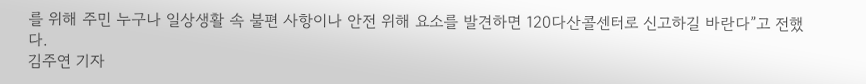를 위해 주민 누구나 일상생활 속 불편 사항이나 안전 위해 요소를 발견하면 120다산콜센터로 신고하길 바란다”고 전했다.
김주연 기자